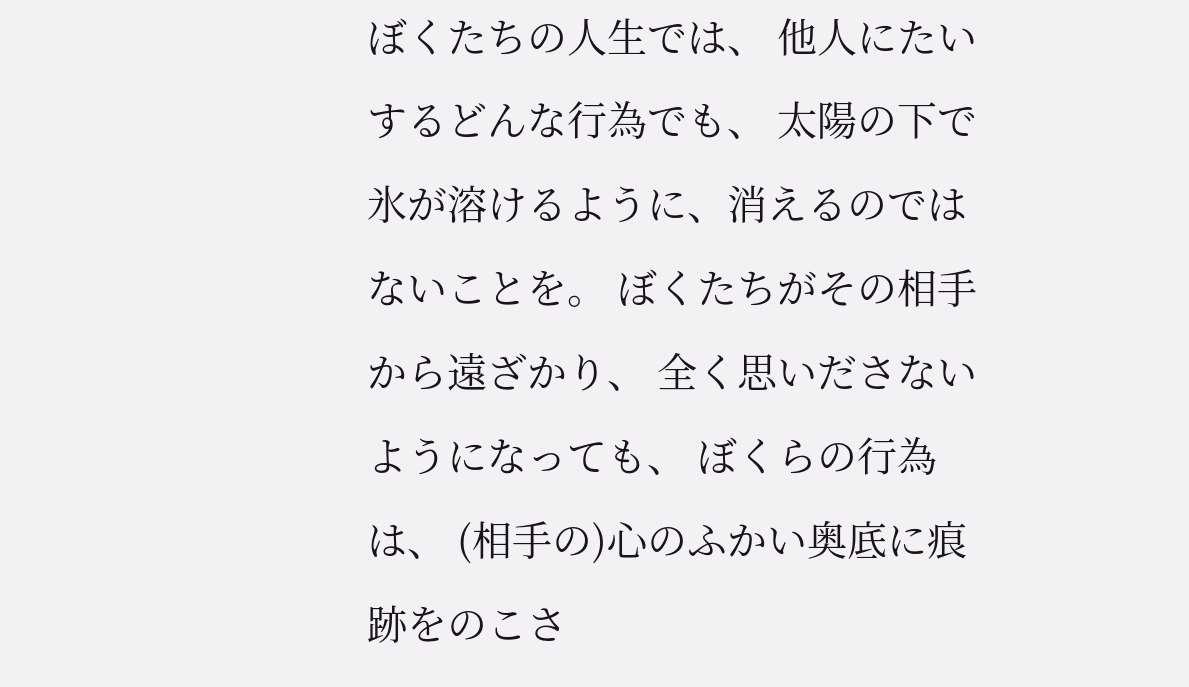ぼくたちの人生では、 他人にたいするどんな行為でも、 太陽の下で氷が溶けるように、消えるのではないことを。 ぼくたちがその相手から遠ざかり、 全く思いださないようになっても、 ぼくらの行為は、 (相手の)心のふかい奥底に痕跡をのこさ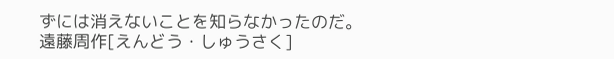ずには消えないことを知らなかったのだ。
遠藤周作[えんどう・しゅうさく]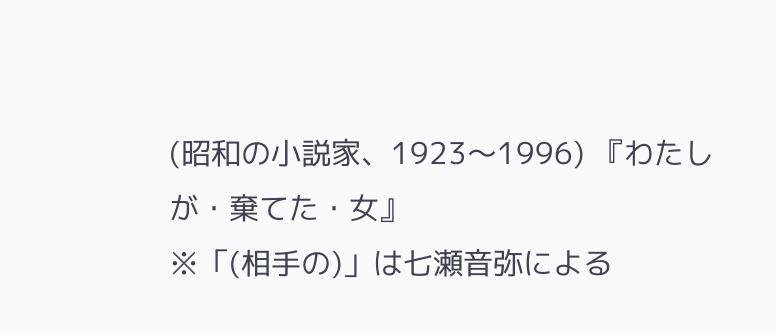(昭和の小説家、1923〜1996) 『わたしが・棄てた・女』
※「(相手の)」は七瀬音弥による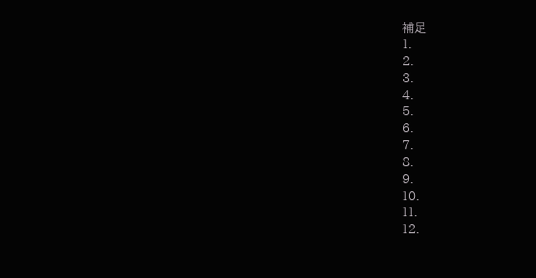補足
1.
2.
3.
4.
5.
6.
7.
8.
9.
10.
11.
12.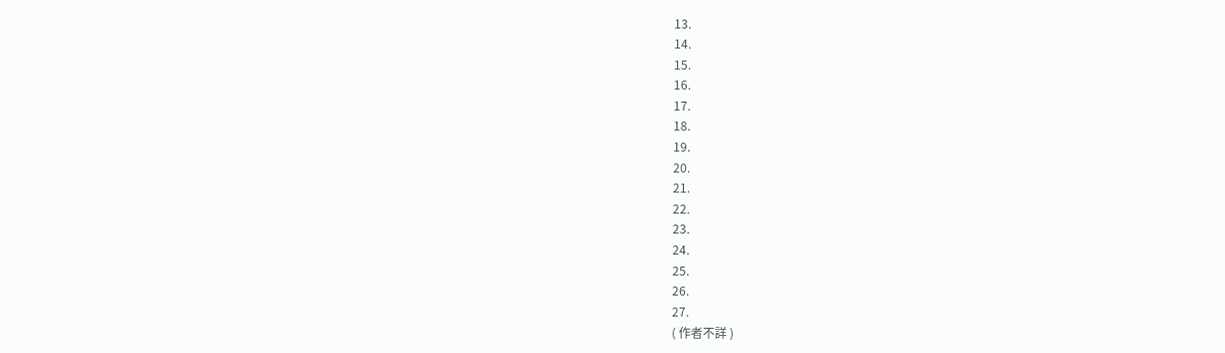13.
14.
15.
16.
17.
18.
19.
20.
21.
22.
23.
24.
25.
26.
27.
( 作者不詳 )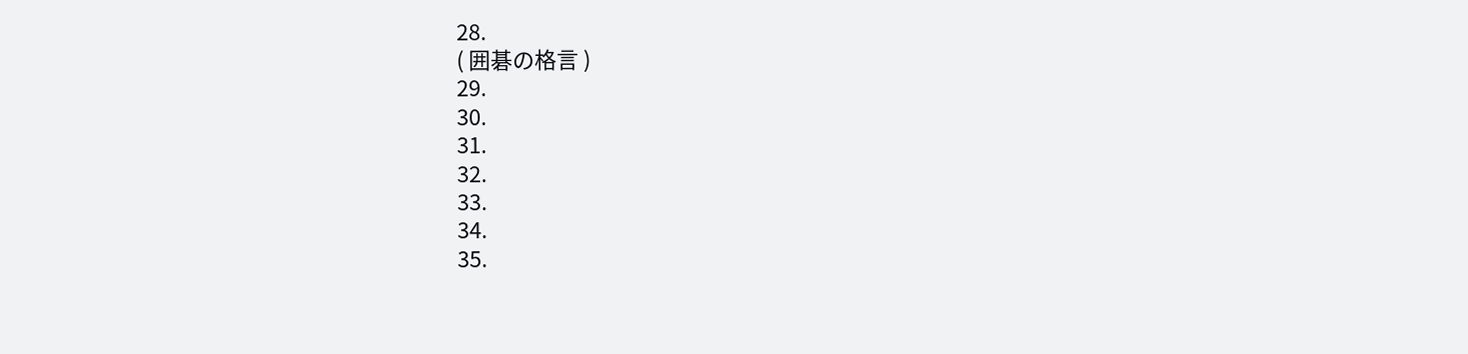28.
( 囲碁の格言 )
29.
30.
31.
32.
33.
34.
35.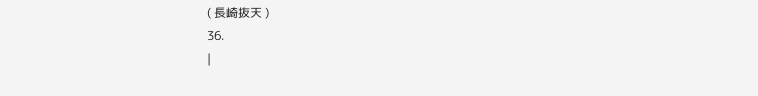( 長崎抜天 )
36.
|